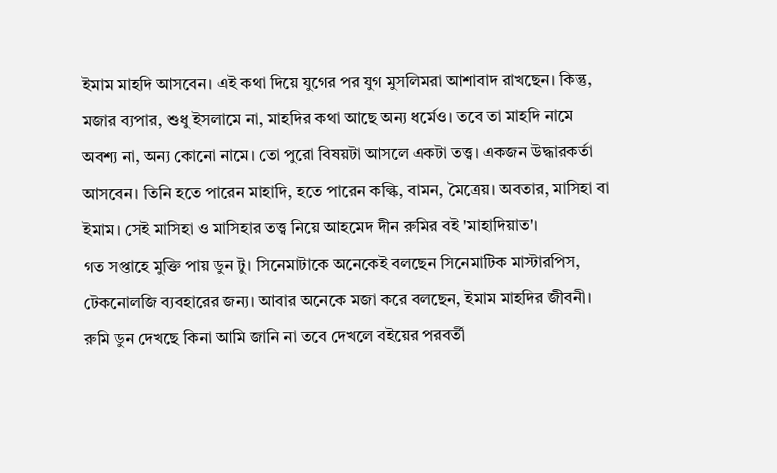ইমাম মাহদি আসবেন। এই কথা দিয়ে যুগের পর যুগ মুসলিমরা আশাবাদ রাখছেন। কিন্তু, মজার ব্যপার, শুধু ইসলামে না, মাহদির কথা আছে অন্য ধর্মেও। তবে তা মাহদি নামে অবশ্য না, অন্য কোনো নামে। তো পুরো বিষয়টা আসলে একটা তত্ত্ব। একজন উদ্ধারকর্তা আসবেন। তিনি হতে পারেন মাহাদি, হতে পারেন কল্কি, বামন, মৈত্রেয়। অবতার, মাসিহা বা ইমাম। সেই মাসিহা ও মাসিহার তত্ত্ব নিয়ে আহমেদ দীন রুমির বই 'মাহাদিয়াত'।
গত সপ্তাহে মুক্তি পায় ডুন টু। সিনেমাটাকে অনেকেই বলছেন সিনেমাটিক মাস্টারপিস, টেকনোলজি ব্যবহারের জন্য। আবার অনেকে মজা করে বলছেন, ইমাম মাহদির জীবনী। রুমি ডুন দেখছে কিনা আমি জানি না তবে দেখলে বইয়ের পরবর্তী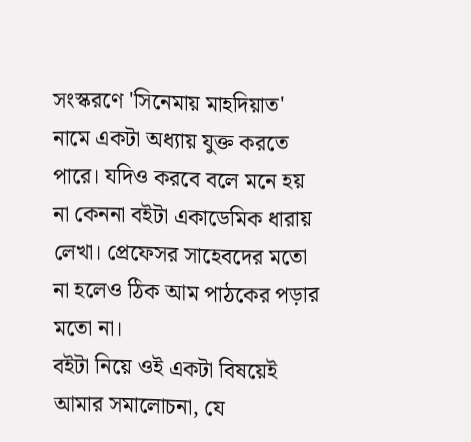সংস্করণে 'সিনেমায় মাহদিয়াত' নামে একটা অধ্যায় যুক্ত করতে পারে। যদিও করবে বলে মনে হয় না কেননা বইটা একাডেমিক ধারায় লেখা। প্রেফেসর সাহেবদের মতো না হলেও ঠিক আম পাঠকের পড়ার মতো না।
বইটা নিয়ে ওই একটা বিষয়েই আমার সমালোচনা, যে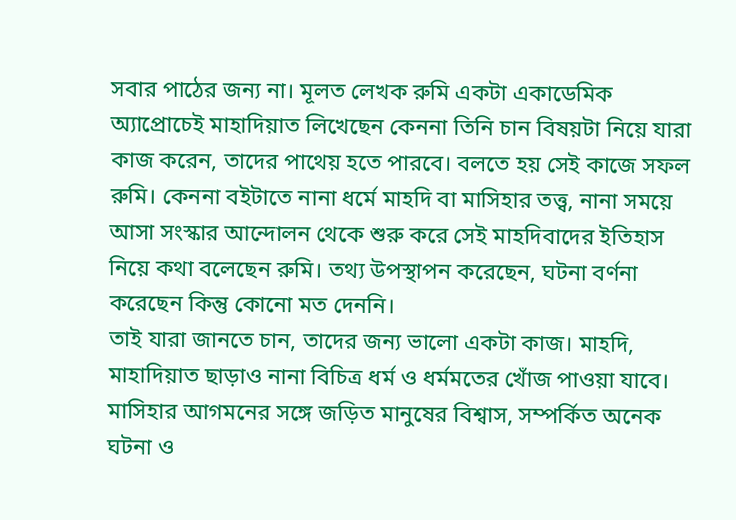সবার পাঠের জন্য না। মূলত লেখক রুমি একটা একাডেমিক অ্যাপ্রোচেই মাহাদিয়াত লিখেছেন কেননা তিনি চান বিষয়টা নিয়ে যারা কাজ করেন, তাদের পাথেয় হতে পারবে। বলতে হয় সেই কাজে সফল রুমি। কেননা বইটাতে নানা ধর্মে মাহদি বা মাসিহার তত্ত্ব, নানা সময়ে আসা সংস্কার আন্দোলন থেকে শুরু করে সেই মাহদিবাদের ইতিহাস নিয়ে কথা বলেছেন রুমি। তথ্য উপস্থাপন করেছেন, ঘটনা বর্ণনা করেছেন কিন্তু কোনো মত দেননি।
তাই যারা জানতে চান, তাদের জন্য ভালো একটা কাজ। মাহদি, মাহাদিয়াত ছাড়াও নানা বিচিত্র ধর্ম ও ধর্মমতের খোঁজ পাওয়া যাবে। মাসিহার আগমনের সঙ্গে জড়িত মানুষের বিশ্বাস, সম্পর্কিত অনেক ঘটনা ও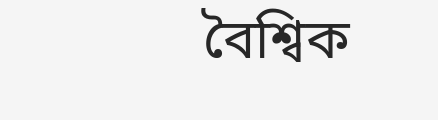বৈশ্বিক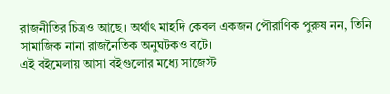রাজনীতির চিত্রও আছে। অর্থাৎ মাহদি কেবল একজন পৌরাণিক পুরুষ নন, তিনি সামাজিক নানা রাজনৈতিক অনুঘটকও বটে।
এই বইমেলায় আসা বইগুলোর মধ্যে সাজেস্ট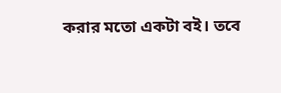করার মতো একটা বই। তবে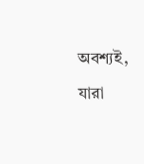অবশ্যই, যারা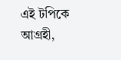এই টপিকে আগ্রহী,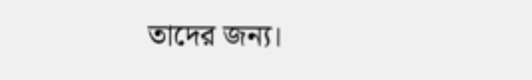তাদের জন্য।